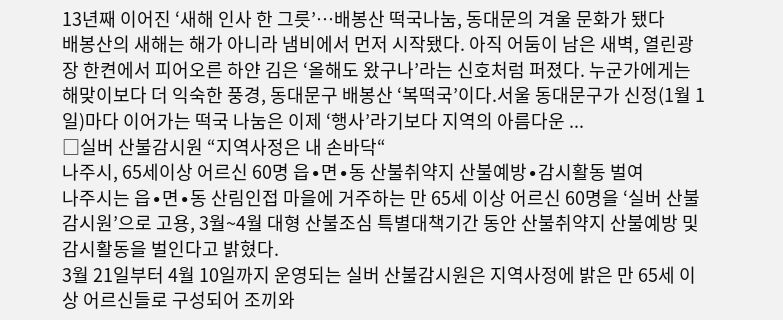13년째 이어진 ‘새해 인사 한 그릇’…배봉산 떡국나눔, 동대문의 겨울 문화가 됐다
배봉산의 새해는 해가 아니라 냄비에서 먼저 시작됐다. 아직 어둠이 남은 새벽, 열린광장 한켠에서 피어오른 하얀 김은 ‘올해도 왔구나’라는 신호처럼 퍼졌다. 누군가에게는 해맞이보다 더 익숙한 풍경, 동대문구 배봉산 ‘복떡국’이다.서울 동대문구가 신정(1월 1일)마다 이어가는 떡국 나눔은 이제 ‘행사’라기보다 지역의 아름다운 ...
□실버 산불감시원 “지역사정은 내 손바닥“
나주시, 65세이상 어르신 60명 읍∙면∙동 산불취약지 산불예방∙감시활동 벌여
나주시는 읍∙면∙동 산림인접 마을에 거주하는 만 65세 이상 어르신 60명을 ‘실버 산불감시원’으로 고용, 3월~4월 대형 산불조심 특별대책기간 동안 산불취약지 산불예방 및 감시활동을 벌인다고 밝혔다.
3월 21일부터 4월 10일까지 운영되는 실버 산불감시원은 지역사정에 밝은 만 65세 이상 어르신들로 구성되어 조끼와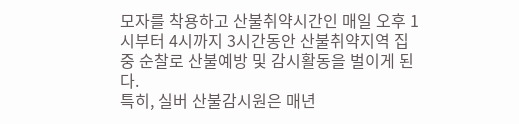모자를 착용하고 산불취약시간인 매일 오후 1시부터 4시까지 3시간동안 산불취약지역 집중 순찰로 산불예방 및 감시활동을 벌이게 된다.
특히, 실버 산불감시원은 매년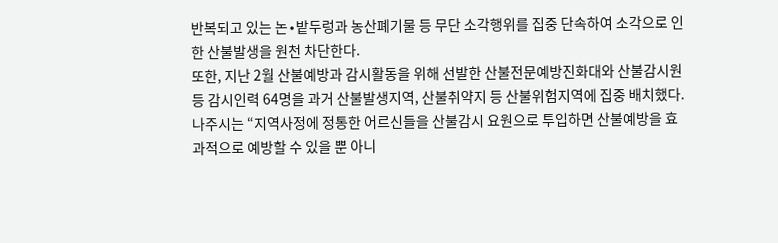반복되고 있는 논∙밭두렁과 농산폐기물 등 무단 소각행위를 집중 단속하여 소각으로 인한 산불발생을 원천 차단한다.
또한, 지난 2월 산불예방과 감시활동을 위해 선발한 산불전문예방진화대와 산불감시원 등 감시인력 64명을 과거 산불발생지역, 산불취약지 등 산불위험지역에 집중 배치했다.
나주시는 “지역사정에 정통한 어르신들을 산불감시 요원으로 투입하면 산불예방을 효과적으로 예방할 수 있을 뿐 아니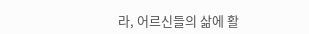라, 어르신들의 삶에 활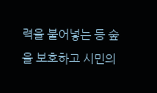력을 불어넣는 등 숲을 보호하고 시민의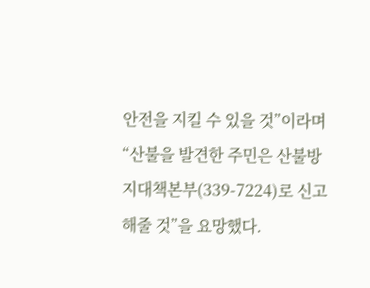안전을 지킬 수 있을 것”이라며 “산불을 발견한 주민은 산불방지대책본부(339-7224)로 신고해줄 것”을 요망했다.